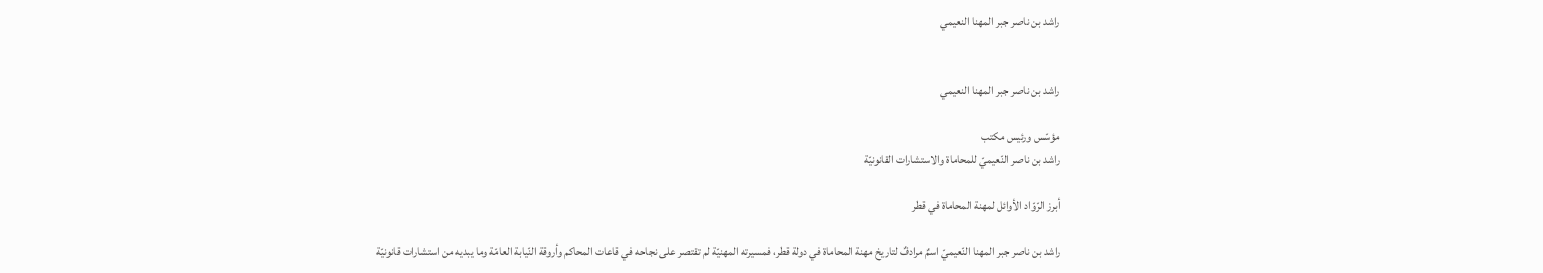راشد بن ناصر جبر المهنا النعيمي


راشد بن ناصر جبر المهنا النعيمي

مؤسّس ورئيس مكتب
راشد بن ناصر النّعيميّ للمحاماة والاستشارات القانونيّة

أبرز الرّوّاد الأوائل لمهنة المحاماة في قطر

راشد بن ناصر جبر المهنا النّعيميّ اسمٌ مرادفٌ لتاريخ مهنة المحاماة في دولة قطر، فمسيرته المهنيّة لم تقتصر على نجاحه في قاعات المحاكم وأروقة النّيابة العامّة وما يبديه من استشارات قانونيّة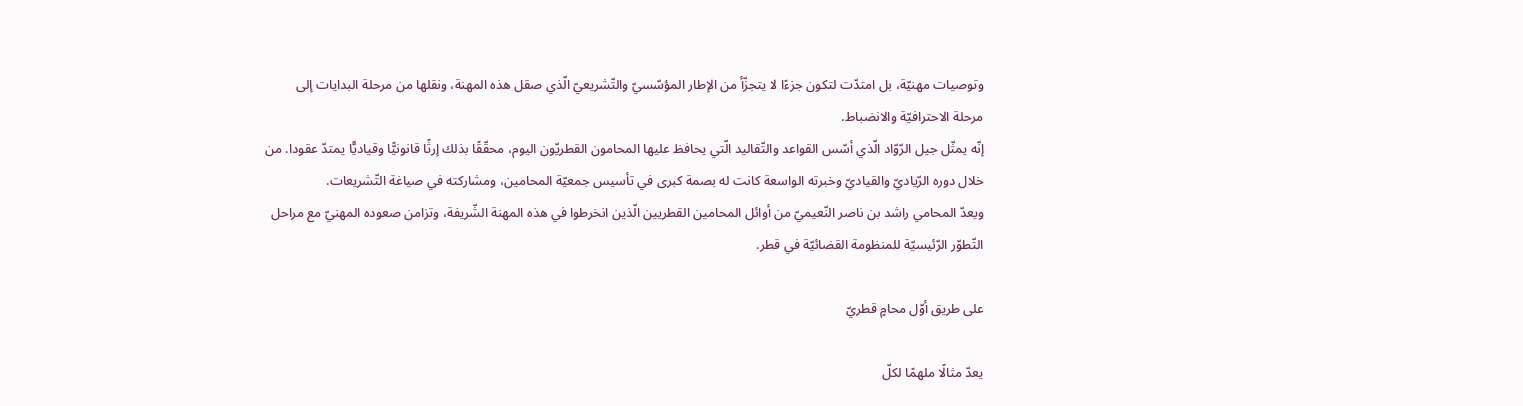وتوصيات مهنيّة، بل امتدّت لتكون جزءًا لا يتجزّأ من الإطار المؤسّسيّ والتّشريعيّ الّذي صقل هذه المهنة، ونقلها من مرحلة البدايات إلى مرحلة الاحترافيّة والانضباط.
إنّه يمثّل جيل الرّوّاد الّذي أسّس القواعد والتّقاليد الّتي يحافظ عليها المحامون القطريّون اليوم، محقّقًا بذلك إرثًا قانونيًّا وقياديًّا يمتدّ عقودا. من خلال دوره الرّياديّ والقياديّ وخبرته الواسعة كانت له بصمة كبرى في تأسيس جمعيّة المحامين، ومشاركته في صياغة التّشريعات.
ويعدّ المحامي راشد بن ناصر النّعيميّ من أوائل المحامين القطريين الّذين انخرطوا في هذه المهنة الشّريفة، وتزامن صعوده المهنيّ مع مراحل التّطوّر الرّئيسيّة للمنظومة القضائيّة في قطر.

على طريق أوّل محامٍ قطريّ

يعدّ مثالًا ملهمًا لكلّ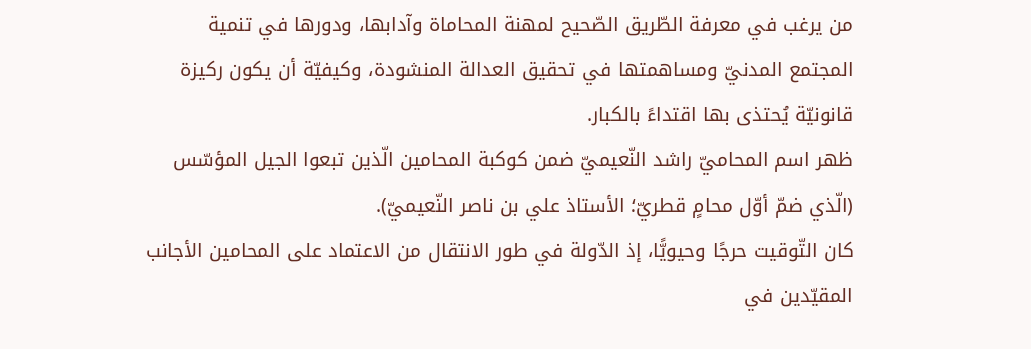من يرغب في معرفة الطّريق الصّحيح لمهنة المحاماة وآدابها، ودورها في تنمية المجتمع المدنيّ ومساهمتها في تحقيق العدالة المنشودة، وكيفيّة أن يكون ركيزة قانونيّة يُحتذى بها اقتداءً بالكبار.
ظهر اسم المحاميّ راشد النّعيميّ ضمن كوكبة المحامين الّذين تبعوا الجيل المؤسّس (الّذي ضمّ أوّل محامٍ قطريّ؛ الأستاذ علي بن ناصر النّعيميّ).
كان التّوقيت حرجًا وحيويًّا، إذ الدّولة في طور الانتقال من الاعتماد على المحامين الأجانب المقيّدين في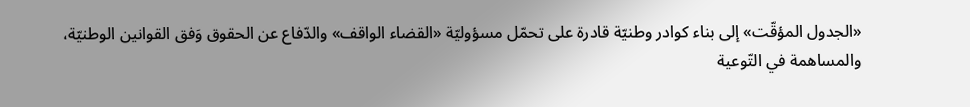«الجدول المؤقّت» إلى بناء كوادر وطنيّة قادرة على تحمّل مسؤوليّة «القضاء الواقف» والدّفاع عن الحقوق وَفق القوانين الوطنيّة، والمساهمة في التّوعية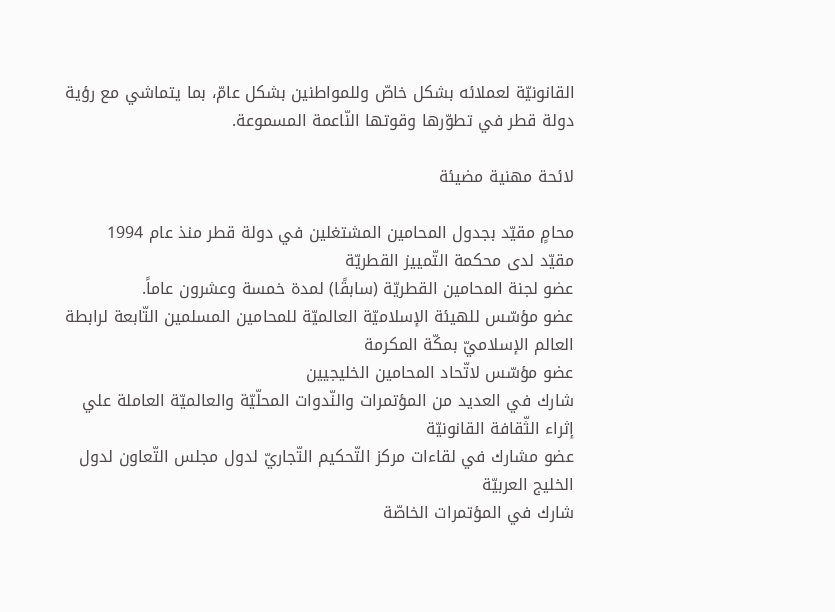القانونيّة لعملائه بشكل خاصّ وللمواطنين بشكل عامّ، بما يتماشي مع رؤية دولة قطر في تطوّرها وقوتها النّاعمة المسموعة.

لائحة مهنية مضيئة

محامٍ مقيّد بجدول المحامين المشتغلين في دولة قطر منذ عام 1994
مقيّد لدى محكمة التّمييز القطريّة
عضو لجنة المحامين القطريّة (سابقًا) لمدة خمسة وعشرون عاماً.
عضو مؤسّس للهيئة الإسلاميّة العالميّة للمحامين المسلمين التّابعة لرابطة العالم الإسلاميّ بمكّة المكرمة
عضو مؤسّس لاتّحاد المحامين الخليجيين
شارك في العديد من المؤتمرات والنّدوات المحلّيّة والعالميّة العاملة علي إثراء الثّقافة القانونيّة
عضو مشارك في لقاءات مركز التّحكيم التّجاريّ لدول مجلس التّعاون لدول الخليج العربيّة
شارك في المؤتمرات الخاصّة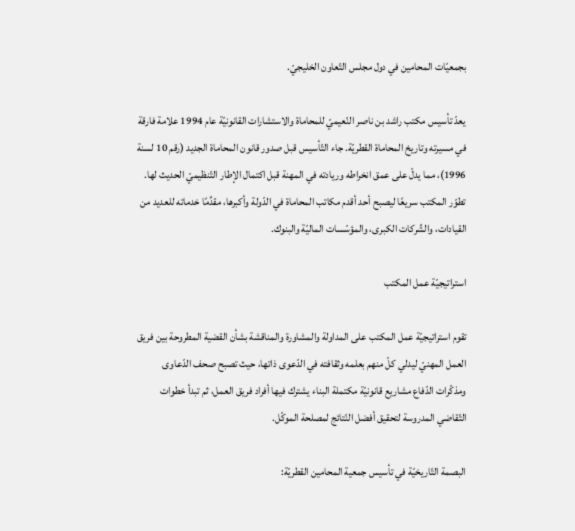بجمعيّات المحامين في دول مجلس التّعاون الخليجيّ.

يعدّ تأسيس مكتب راشد بن ناصر النّعيميّ للمحاماة والاستشارات القانونيّة عام 1994 علامة فارقة في مسيرته وتاريخ المحاماة القطريّة. جاء التّأسيس قبل صدور قانون المحاماة الجديد (رقم 10 لسنة 1996)، مما يدلّ على عمق انخراطه وريادته في المهنة قبل اكتمال الإطار التّنظيميّ الحديث لها.
تطوّر المكتب سريعًا ليصبح أحد أقدم مكاتب المحاماة في الدّولة وأكبرها، مقدِّمًا خدماته للعديد من القيادات، والشّركات الكبرى، والمؤسّسات الماليّة والبنوك.

استراتيجيّة عمل المكتب

تقوم استراتيجيّة عمل المكتب على المداولة والمشاورة والمناقشة بشأن القضية المطروحة بين فريق العمل المهنيّ ليدلي كلّ منهم بعلمه وثقافته في الدّعوى ذاتها، حيث تصبح صحف الدّعاوى ومذكّرات الدّفاع مشاريع قانونيّة مكتملة البناء يشترك فيها أفراد فريق العمل، ثم تبدأ خطوات التّقاضي المدروسة لتحقيق أفضل النّتائج لمصلحة الموكّل.

البصمة التّاريخيّة في تأسيس جمعية المحامين القطريّة: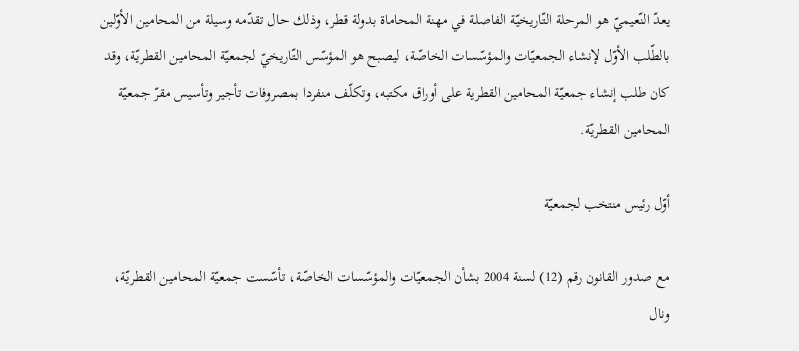يعدّ النّعيميّ هو المرحلة التّاريخيّة الفاصلة في مهنة المحاماة بدولة قطر، وذلك حال تقدّمه وسيلة من المحامين الأوّلين بالطّلب الأوّل لإنشاء الجمعيّات والمؤسّسات الخاصّة، ليصبح هو المؤسّس التّاريخيّ لجمعيّة المحامين القطريّة، وقد كان طلب إنشاء جمعيّة المحامين القطرية على أوراق مكتبه، وتكلّف منفردا بمصروفات تأجير وتأسيس مقرّ جمعيّة المحامين القطريّة.

أوّل رئيس منتخب لجمعيّة

مع صدور القانون رقم (12) لسنة 2004 بشأن الجمعيّات والمؤسّسات الخاصّة، تأسّست جمعيّة المحامين القطريّة، ونال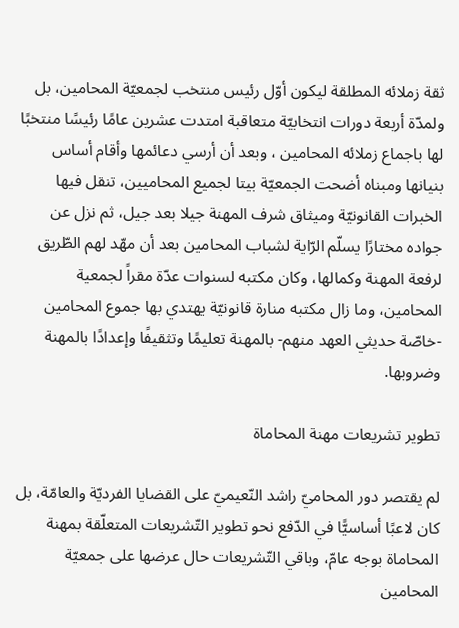ثقة زملائه المطلقة ليكون أوّل رئيس منتخب لجمعيّة المحامين، بل ولمدّة أربعة دورات انتخابيّة متعاقبة امتدت عشرين عامًا رئيسًا منتخبًا لها باجماع زملائه المحامين ، وبعد أن أرسي دعائمها وأقام أساس بنيانها ومبناه أضحت الجمعيّة بيتا لجميع المحاميين، تنقل فيها الخبرات القانونيّة وميثاق شرف المهنة جيلا بعد جيل، ثم نزل عن جواده مختارًا يسلّم الرّاية لشباب المحامين بعد أن مهّد لهم الطّريق لرفعة المهنة وكمالها، وكان مكتبه لسنوات عدّة مقراً لجمعية المحامين، وما زال مكتبه منارة قانونيّة يهتدي بها جموع المحامين -خاصّة حديثي العهد منهم- بالمهنة تعليمًا وتثقيفًا وإعدادًا بالمهنة وضروبها.

تطوير تشريعات مهنة المحاماة

لم يقتصر دور المحاميّ راشد النّعيميّ على القضايا الفرديّة والعامّة، بل كان لاعبًا أساسيًّا في الدّفع نحو تطوير التّشريعات المتعلّقة بمهنة المحاماة بوجه عامّ، وباقي التّشريعات حال عرضها على جمعيّة المحامين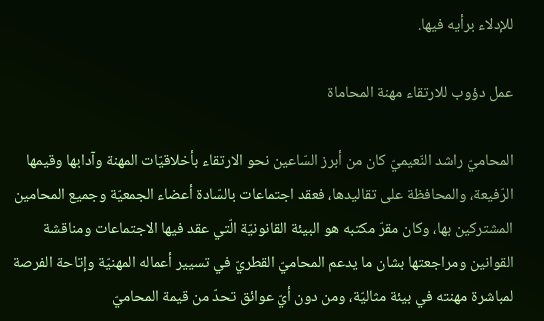للإدلاء برأيه فيها.

عمل دؤوب للارتقاء مهنة المحاماة

المحاميّ راشد النّعيميّ كان من أبرز السّاعين نحو الارتقاء بأخلاقيّات المهنة وآدابها وقيمها الرّفيعة، والمحافظة على تقاليدها، فعقد اجتماعات بالسّادة أعضاء الجمعيّة وجميع المحامين المشتركين بها، وكان مقرّ مكتبه هو البيئة القانونيّة الّتي عقد فيها الاجتماعات ومناقشة القوانين ومراجعتها بشان ما يدعم المحاميّ القطريّ في تسيير أعماله المهنيّة وإتاحة الفرصة لمباشرة مهنته في بيئة مثاليّة، ومن دون أيّ عوائق تحدّ من قيمة المحاميّ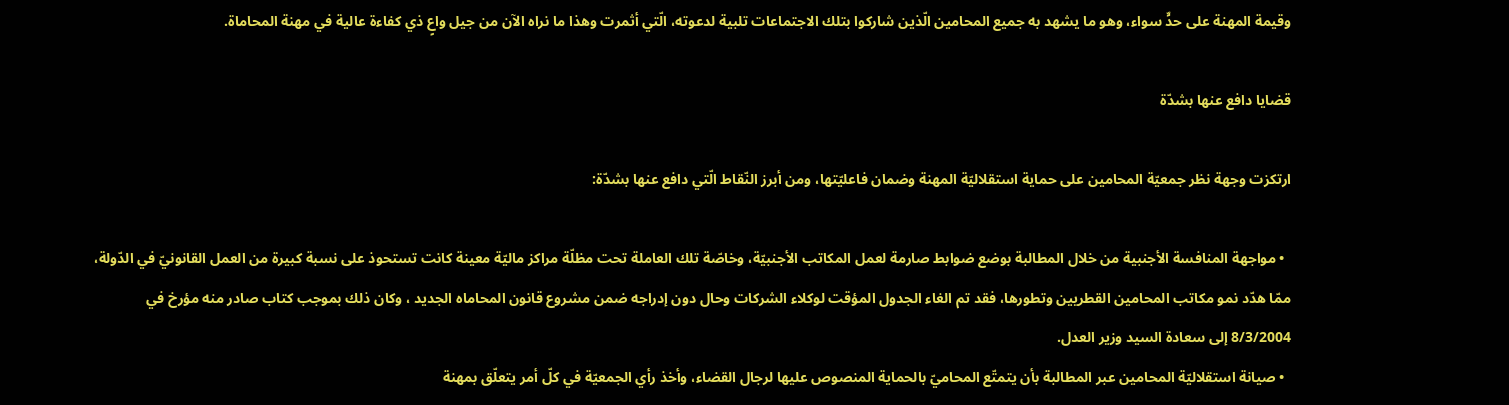وقيمة المهنة على حدٍّ سواء، وهو ما يشهد به جميع المحامين الّذين شاركوا بتلك الاجتماعات تلبية لدعوته، الّتي أثمرت وهذا ما نراه الآن من جيل واعٍ ذي كفاءة عالية في مهنة المحاماة.

قضايا دافع عنها بشدّة

ارتكزت وجهة نظر جمعيّة المحامين على حماية استقلاليّة المهنة وضمان فاعليّتها، ومن أبرز النّقاط الّتي دافع عنها بشدّة:

  • مواجهة المنافسة الأجنبية من خلال المطالبة بوضع ضوابط صارمة لعمل المكاتب الأجنبيّة، وخاصّة تلك العاملة تحت مظلّة مراكز ماليّة معينة كانت تستحوذ على نسبة كبيرة من العمل القانونيّ في الدّولة، ممّا هدّد نمو مكاتب المحامين القطريين وتطورها، فقد تم الغاء الجدول المؤقت لوكلاء الشركات وحال دون إدراجه ضمن مشروع قانون المحاماه الجديد ، وكان ذلك بموجب كتاب صادر منه مؤرخ في 8/3/2004 إلى سعادة السيد وزير العدل.
  • صيانة استقلاليّة المحامين عبر المطالبة بأن يتمتّع المحاميّ بالحماية المنصوص عليها لرجال القضاء، وأخذ رأي الجمعيّة في كلّ أمر يتعلّق بمهنة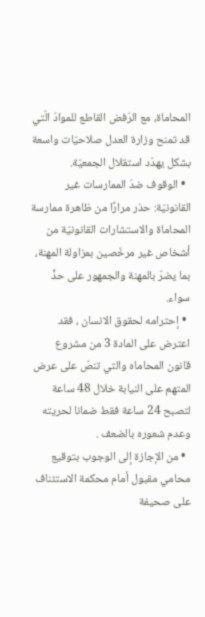المحاماة، مع الرّفض القاطع للموادّ الّتي قد تمنح وزارة العدل صلاحيّات واسعة بشكل يهدّد استقلال الجمعيّة.
  • الوقوف ضدّ الممارسات غير القانونيّة: حذر مرارًا من ظاهرة ممارسة المحاماة والاستشارات القانونيّة من أشخاص غير مرخّصين بمزاولة المهنة، بما يضرّ بالمهنة والجمهور على حدٍّ سواء.
  • إحترامه لحقوق الانسان ، فقد اعترض على المادة 3 من مشروع قانون المحاماه والتي تنصّ على عرض المتهم على النيابة خلال 48 ساعة لتصبح 24 ساعة فقط ضمانا لحريته وعدم شعوره بالضعف .
  • من الإجازة إلى الوجوب بتوقيع محامي مقبول أمام محكمة الاستئناف على صحيفة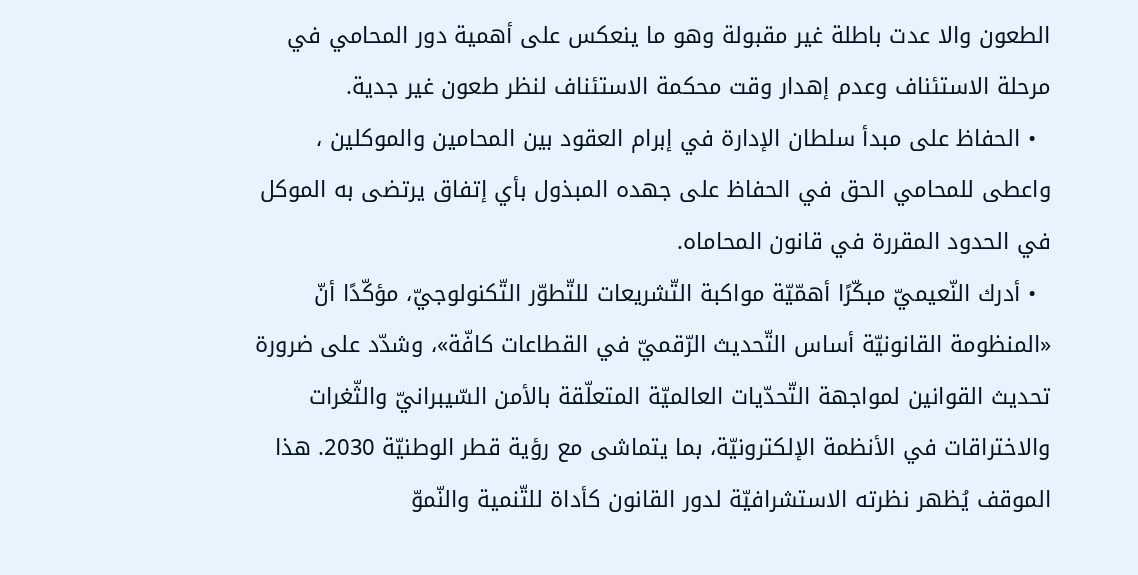الطعون والا عدت باطلة غير مقبولة وهو ما ينعكس على أهمية دور المحامي في مرحلة الاستئناف وعدم إهدار وقت محكمة الاستئناف لنظر طعون غير جدية.
  • الحفاظ على مبدأ سلطان الإدارة في إبرام العقود بين المحامين والموكلين ، واعطى للمحامي الحق في الحفاظ على جهده المبذول بأي إتفاق يرتضى به الموكل في الحدود المقررة في قانون المحاماه.
  • أدرك النّعيميّ مبكّرًا أهمّيّة مواكبة التّشريعات للتّطوّر التّكنولوجيّ، مؤكّدًا أنّ «المنظومة القانونيّة أساس التّحديث الرّقميّ في القطاعات كافّة»، وشدّد على ضرورة تحديث القوانين لمواجهة التّحدّيات العالميّة المتعلّقة بالأمن السّيبرانيّ والثّغرات والاختراقات في الأنظمة الإلكترونيّة، بما يتماشى مع رؤية قطر الوطنيّة 2030. هذا الموقف يُظهر نظرته الاستشرافيّة لدور القانون كأداة للتّنمية والنّموّ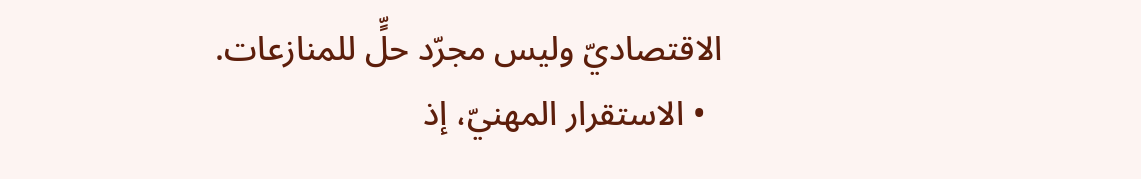الاقتصاديّ وليس مجرّد حلٍّ للمنازعات.
  • الاستقرار المهنيّ، إذ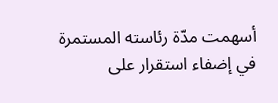أسهمت مدّة رئاسته المستمرة في إضفاء استقرار على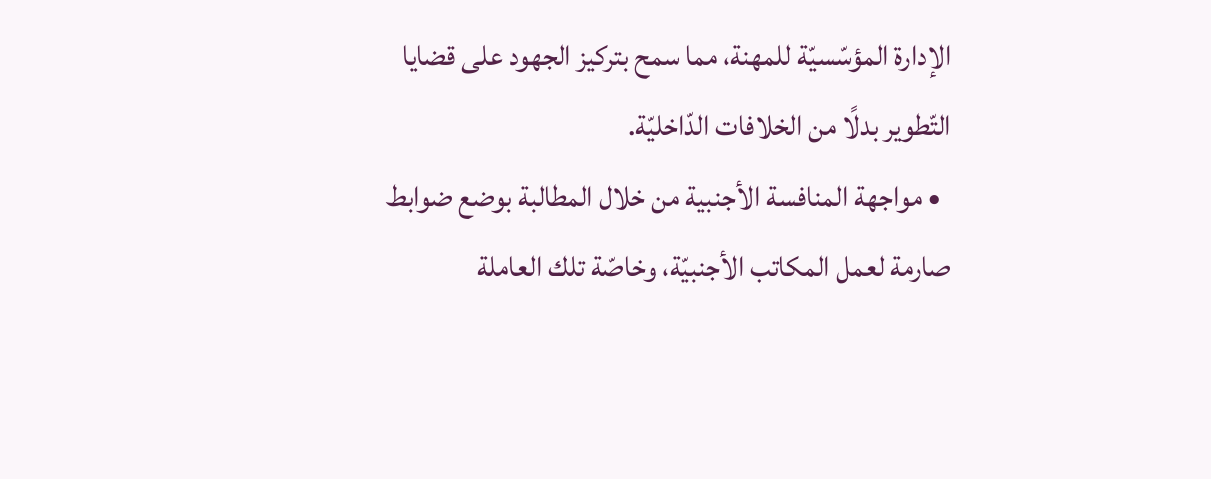الإدارة المؤسّسيّة للمهنة، مما سمح بتركيز الجهود على قضايا التّطوير بدلًا من الخلافات الدّاخليّة.
  • مواجهة المنافسة الأجنبية من خلال المطالبة بوضع ضوابط صارمة لعمل المكاتب الأجنبيّة، وخاصّة تلك العاملة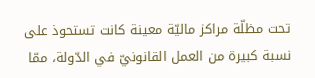تحت مظلّة مراكز ماليّة معينة كانت تستحوذ على نسبة كبيرة من العمل القانونيّ في الدّولة، ممّا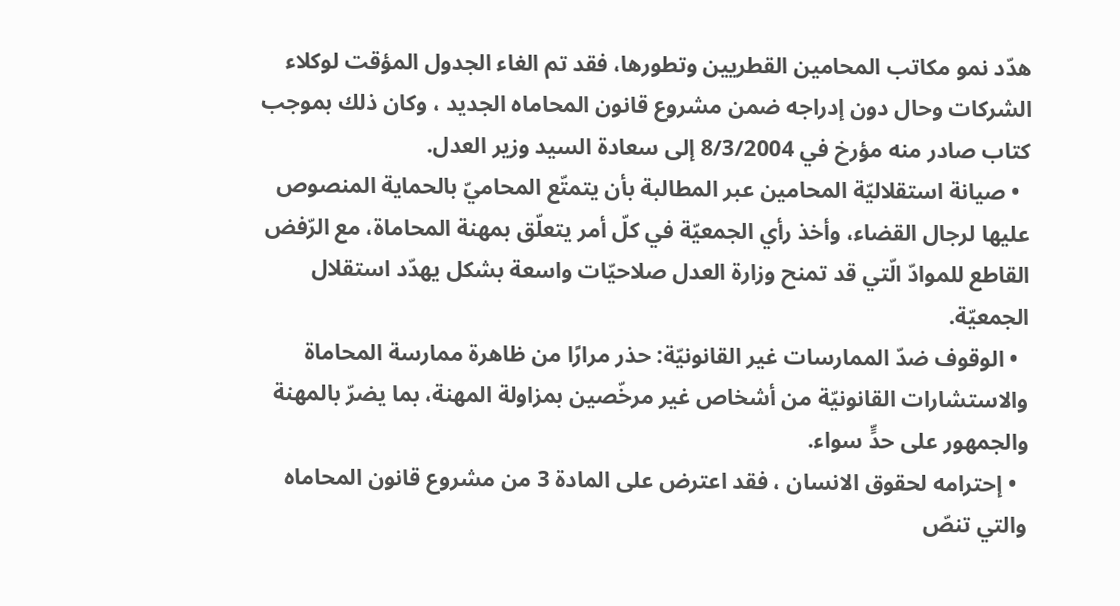هدّد نمو مكاتب المحامين القطريين وتطورها، فقد تم الغاء الجدول المؤقت لوكلاء الشركات وحال دون إدراجه ضمن مشروع قانون المحاماه الجديد ، وكان ذلك بموجب كتاب صادر منه مؤرخ في 8/3/2004 إلى سعادة السيد وزير العدل.
  • صيانة استقلاليّة المحامين عبر المطالبة بأن يتمتّع المحاميّ بالحماية المنصوص عليها لرجال القضاء، وأخذ رأي الجمعيّة في كلّ أمر يتعلّق بمهنة المحاماة، مع الرّفض القاطع للموادّ الّتي قد تمنح وزارة العدل صلاحيّات واسعة بشكل يهدّد استقلال الجمعيّة.
  • الوقوف ضدّ الممارسات غير القانونيّة: حذر مرارًا من ظاهرة ممارسة المحاماة والاستشارات القانونيّة من أشخاص غير مرخّصين بمزاولة المهنة، بما يضرّ بالمهنة والجمهور على حدٍّ سواء.
  • إحترامه لحقوق الانسان ، فقد اعترض على المادة 3 من مشروع قانون المحاماه والتي تنصّ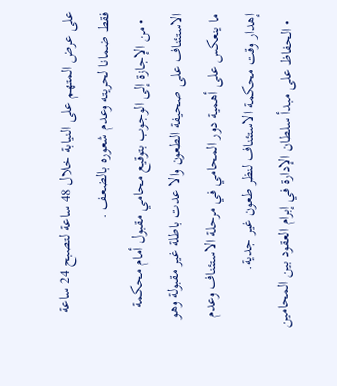على عرض المتهم على النيابة خلال 48 ساعة لتصبح 24 ساعة فقط ضمانا لحريته وعدم شعوره بالضعف .
  • من الإجازة إلى الوجوب بتوقيع محامي مقبول أمام محكمة الاستئناف على صحيفة الطعون والا عدت باطلة غير مقبولة وهو ما ينعكس على أهمية دور المحامي في مرحلة الاستئناف وعدم إهدار وقت محكمة الاستئناف لنظر طعون غير جدية.
  • الحفاظ على مبدأ سلطان الإدارة في إبرام العقود بين المحامين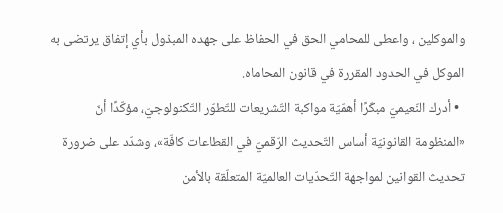والموكلين ، واعطى للمحامي الحق في الحفاظ على جهده المبذول بأي إتفاق يرتضى به الموكل في الحدود المقررة في قانون المحاماه.
  • أدرك النّعيميّ مبكّرًا أهمّيّة مواكبة التّشريعات للتّطوّر التّكنولوجيّ، مؤكّدًا أنّ «المنظومة القانونيّة أساس التّحديث الرّقميّ في القطاعات كافّة»، وشدّد على ضرورة تحديث القوانين لمواجهة التّحدّيات العالميّة المتعلّقة بالأمن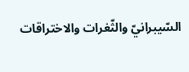السّيبرانيّ والثّغرات والاختراقات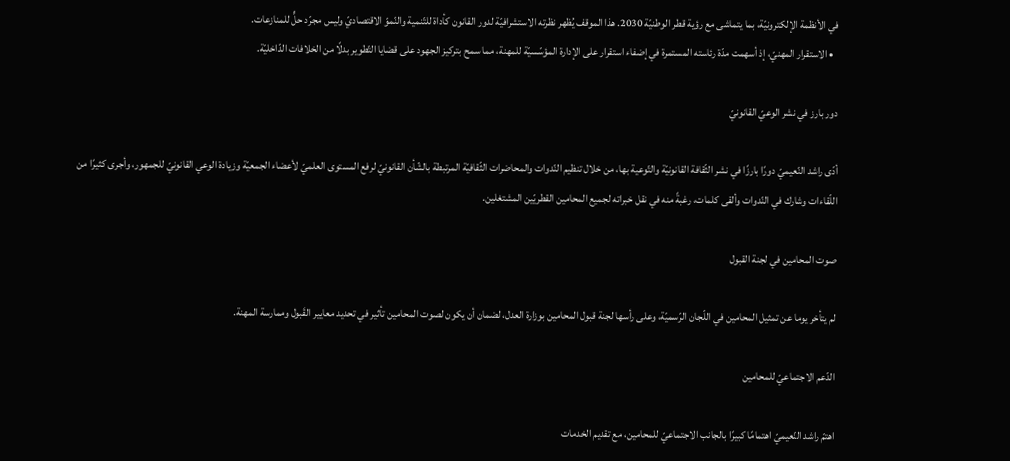في الأنظمة الإلكترونيّة، بما يتماشى مع رؤية قطر الوطنيّة 2030. هذا الموقف يُظهر نظرته الاستشرافيّة لدور القانون كأداة للتّنمية والنّموّ الاقتصاديّ وليس مجرّد حلٍّ للمنازعات.
  • الاستقرار المهنيّ، إذ أسهمت مدّة رئاسته المستمرة في إضفاء استقرار على الإدارة المؤسّسيّة للمهنة، مما سمح بتركيز الجهود على قضايا التّطوير بدلًا من الخلافات الدّاخليّة.

دور بارز في نشر الوعيّ القانونيّ

أدّى راشد النّعيميّ دورًا بارزًا في نشر الثّقافة القانونيّة والتّوعية بها، من خلال تنظيم النّدوات والمحاضرات الثّقافيّة المرتبطة بالشّأن القانونيّ لرفع المستوى العلميّ لأعضاء الجمعيّة وزيادة الوعي القانونيّ للجمهور، وأجرى كثيرًا من اللّقاءات وشارك في النّدوات وألقى كلمات، رغبةً منه في نقل خبراته لجميع المحامين القطريّين المشتغلين.

صوت المحامين في لجنة القبول

لم يتأخر يوما عن تمثيل المحامين في اللّجان الرّسميّة، وعلى رأسها لجنة قبول المحامين بوزارة العدل، لضمان أن يكون لصوت المحامين تأثير في تحديد معايير القَبول وممارسة المهنة.

الدّعم الاجتماعيّ للمحامين

اهتمّ راشد النّعيميّ اهتمامًا كبيرًا بالجانب الاجتماعيّ للمحامين، مع تقديم الخدمات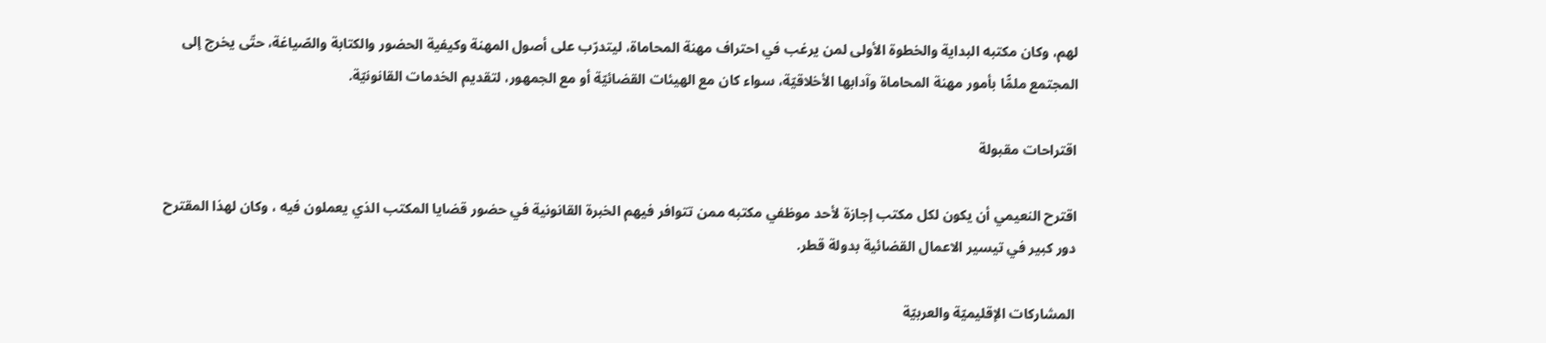لهم، وكان مكتبه البداية والخطوة الأولى لمن يرغب في احتراف مهنة المحاماة، ليتدرّب على أصول المهنة وكيفية الحضور والكتابة والصّياغة، حتّى يخرج إلى المجتمع ملمًّا بأمور مهنة المحاماة وآدابها الأخلاقيّة، سواء كان مع الهيئات القضائيّة أو مع الجمهور، لتقديم الخدمات القانونيّة.

اقتراحات مقبولة

اقترح النعيمي أن يكون لكل مكتب إجازة لأحد موظفي مكتبه ممن تتوافر فيهم الخبرة القانونية في حضور قضايا المكتب الذي يعملون فيه ، وكان لهذا المقترح دور كبير في تيسير الاعمال القضائية بدولة قطر.

المشاركات الإقليميّة والعربيّة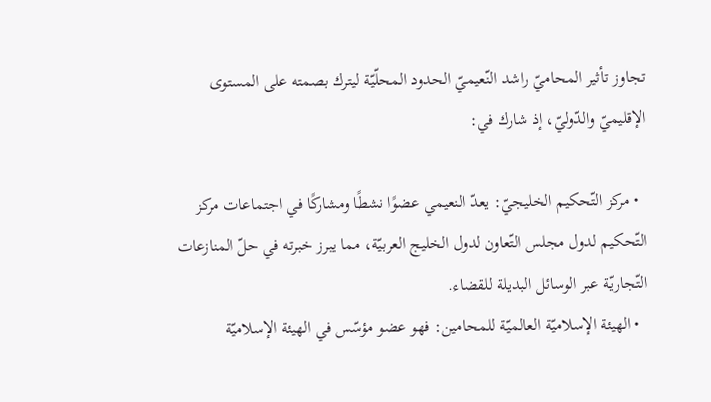تجاوز تأثير المحاميّ راشد النّعيميّ الحدود المحلّيّة ليترك بصمته على المستوى الإقليميّ والدّوليّ، إذ شارك في:

  • مركز التّحكيم الخليجيّ: يعدّ النعيمي عضوًا نشطًا ومشاركًا في اجتماعات مركز التّحكيم لدول مجلس التّعاون لدول الخليج العربيّة، مما يبرز خبرته في حلّ المنازعات التّجاريّة عبر الوسائل البديلة للقضاء.
  • الهيئة الإسلاميّة العالميّة للمحامين: فهو عضو مؤسّس في الهيئة الإسلاميّة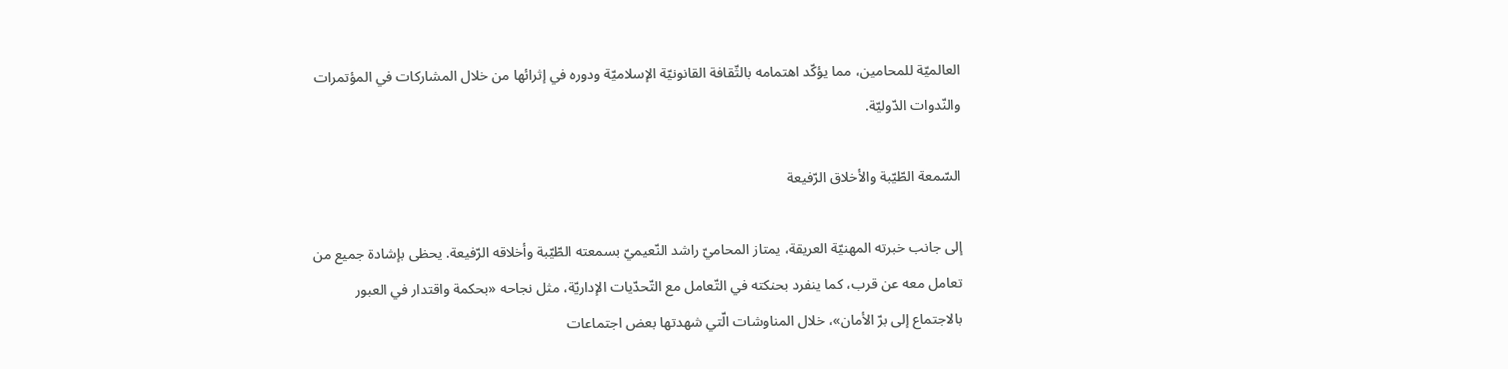العالميّة للمحامين، مما يؤكّد اهتمامه بالثّقافة القانونيّة الإسلاميّة ودوره في إثرائها من خلال المشاركات في المؤتمرات والنّدوات الدّوليّة.

السّمعة الطّيّبة والأخلاق الرّفيعة

إلى جانب خبرته المهنيّة العريقة، يمتاز المحاميّ راشد النّعيميّ بسمعته الطّيّبة وأخلاقه الرّفيعة. يحظى بإشادة جميع من تعامل معه عن قرب، كما ينفرد بحنكته في التّعامل مع التّحدّيات الإداريّة، مثل نجاحه «بحكمة واقتدار في العبور بالاجتماع إلى برّ الأمان»، خلال المناوشات الّتي شهدتها بعض اجتماعات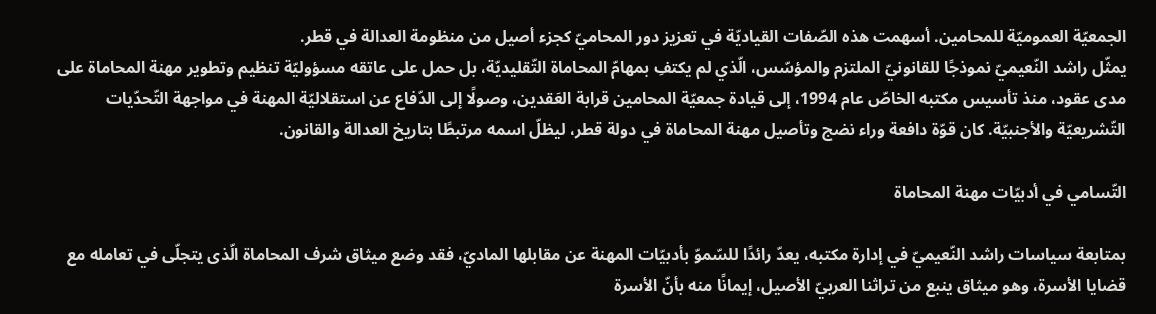الجمعيّة العموميّة للمحامين. أسهمت هذه الصّفات القياديّة في تعزيز دور المحاميّ كجزء أصيل من منظومة العدالة في قطر.
يمثّل راشد النّعيميّ نموذجًا للقانونيّ الملتزم والمؤسّس، الّذي لم يكتفِ بمهامّ المحاماة التّقليديّة، بل حمل على عاتقه مسؤوليّة تنظيم وتطوير مهنة المحاماة على مدى عقود، منذ تأسيس مكتبه الخاصّ عام 1994، إلى قيادة جمعيّة المحامين قرابة العَقدين، وصولًا إلى الدّفاع عن استقلاليّة المهنة في مواجهة التّحدّيات التّشريعيّة والأجنبيّة. كان قوّة دافعة وراء نضج وتأصيل مهنة المحاماة في دولة قطر، ليظلّ اسمه مرتبطًا بتاريخ العدالة والقانون.

التّسامي في أدبيّات مهنة المحاماة

بمتابعة سياسات راشد النّعيميّ في إدارة مكتبه، يعدّ رائدًا للسّموّ بأدبيّات المهنة عن مقابلها الماديّ، فقد وضع ميثاق شرف المحاماة الّذى يتجلّى في تعامله مع قضايا الأسرة، وهو ميثاق ينبع من تراثنا العربيّ الأصيل، إيمانًا منه بأنّ الأسرة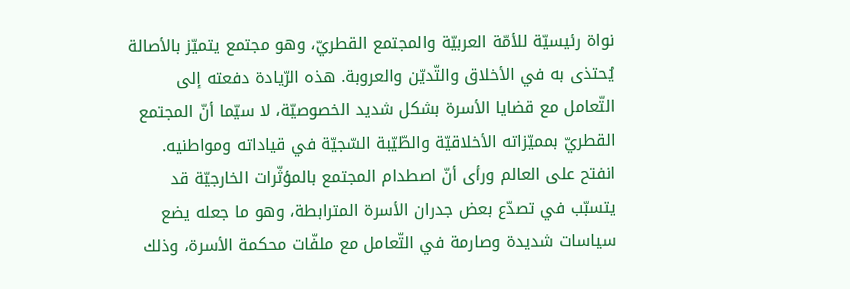نواة رئيسيّة للأمّة العربيّة والمجتمع القطريّ، وهو مجتمع يتميّز بالأصالة يُحتذى به في الأخلاق والتّديّن والعروبة. هذه الرّيادة دفعته إلى التّعامل مع قضايا الأسرة بشكل شديد الخصوصيّة، لا سيّما أنّ المجتمع القطريّ بمميّزاته الأخلاقيّة والطّيّبة السّجيّة في قياداته ومواطنيه. انفتح على العالم ورأى أنّ اصطدام المجتمع بالمؤثّرات الخارجيّة قد يتسبّب في تصدّع بعض جدران الأسرة المترابطة، وهو ما جعله يضع سياسات شديدة وصارمة في التّعامل مع ملفّات محكمة الأسرة، وذلك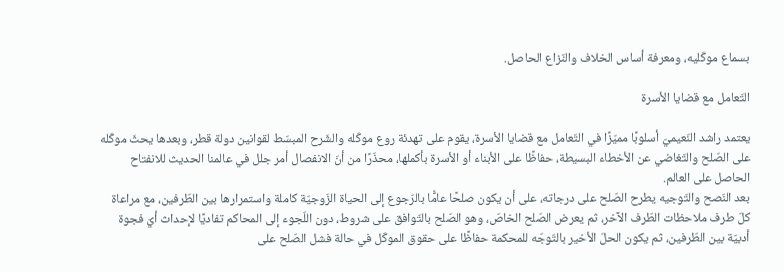بسماع موكّليه، ومعرفة أساس الخلاف والنّزاع الحاصل.

التّعامل مع قضايا الأسرة

يعتمد راشد النّعيميّ أسلوبًا مميّزًا في التّعامل مع قضايا الأسرة، يقوم على تهدئة روع موكّله والشّرح المبسّط لقوانين دولة قطر، وبعدها يحثّ موكّله على الصّلح والتّغاضي عن الأخطاء البسيطة، حفاظًا على الأبناء أو الأسرة بأكملها، محذّرًا من أنّ الانفصال أمر جلل في عالمنا الحديث للانفتاح الحاصل على العالم.
بعد النّصح والتّوجيه يطرح الصّلح على درجاته، على أن يكون صلحًا عامًّا بالرّجوع إلى الحياة الزّوجيّة كاملة واستمرارها بين الطّرفين، مع مراعاة كلّ طرف ملاحظات الطّرف الآخر، ثم يعرض الصّلح الخاصّ، وهو الصّلح بالتّوافق على شروط، دون اللّجوء إلى المحاكم تفاديًا لإحداث أيّ فجوة أدبيّة بين الطّرفين، ثم يكون الحلّ الأخير بالتّوجّه للمحكمة حفاظًا على حقوق الموكّل في حالة فشل الصّلح على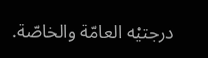درجتيْه العامّة والخاصّة.